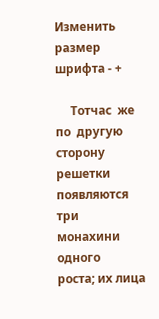Изменить размер шрифта - +

     Тотчас  же  по  другую  сторону решетки появляются три  монахини одного
роста; их лица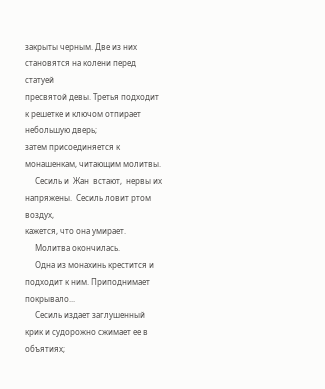закрыты черным. Две из них становятся на колени перед статуей
пресвятой девы. Третья подходит к решетке и ключом отпирает небольшую дверь;
затем присоединяется к монашенкам, читающим молитвы.
     Сесиль и  Жан  встают,  нервы их  напряжены.  Сесиль ловит ртом воздух,
кажется, что она умирает.
     Молитва окончилась.
     Одна из монахинь крестится и подходит к ним. Приподнимает покрывало...
     Сесиль издает заглушенный крик и судорожно сжимает ее в объятиях;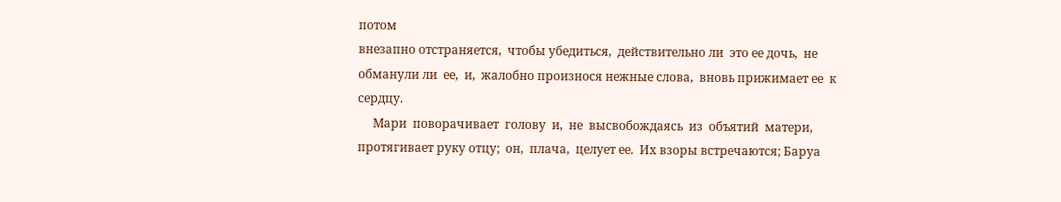потом
внезапно отстраняется,  чтобы убедиться,  действительно ли  это ее дочь,  не
обманули ли  ее,  и,  жалобно произнося нежные слова,  вновь прижимает ее  к
сердцу.
     Мари  поворачивает  голову  и,  не  высвобождаясь  из  объятий  матери,
протягивает руку отцу;  он,  плача,  целует ее.  Их взоры встречаются; Баруа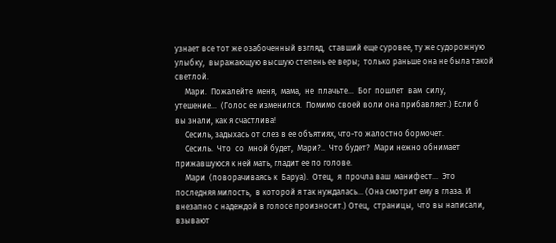узнает все тот же озабоченный взгляд,  ставший еще суровее, ту же судорожную
улыбку,  выражающую высшую степень ее веры;  только раньше она не была такой
светлой.
     Мари.  Пожалейте  меня,  мама,  не  плачьте...  Бог  пошлет  вам  силу,
утешение...  (Голос ее изменился.  Помимо своей воли она прибавляет.) Если б
вы знали, как я счастлива!
     Сесиль, задыхась от слез в ее объятиях, что-то жалостно бормочет.
     Сесиль.  Что  со  мной будет,  Мари?..  Что будет?  Мари нежно обнимает
прижавшуюся к ней мать, гладит ее по голове.
     Мари  (поворачиваясь к  Баруа).  Отец,  я  прочла ваш  манифест...  Это
последняя милость,  в которой я так нуждалась... (Она смотрит ему в глаза. И
внезапно с надеждой в голосе произносит.) Отец,  страницы,  что вы написали,
взывают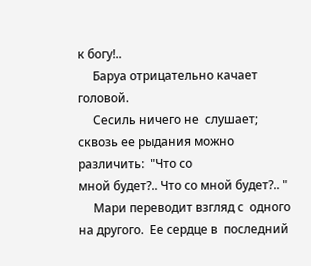к богу!..
     Баруа отрицательно качает головой.
     Сесиль ничего не  слушает;  сквозь ее рыдания можно различить:  "Что со
мной будет?.. Что со мной будет?.. "
     Мари переводит взгляд с  одного на другого.  Ее сердце в  последний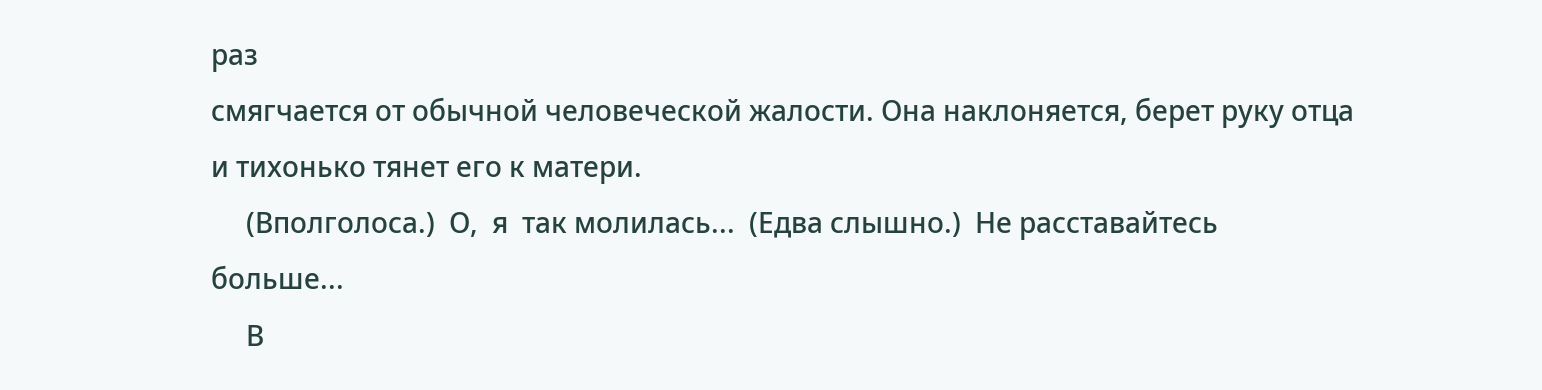раз
смягчается от обычной человеческой жалости. Она наклоняется, берет руку отца
и тихонько тянет его к матери.
     (Вполголоса.)  О,  я  так молилась...  (Едва слышно.)  Не расставайтесь
больше...
     В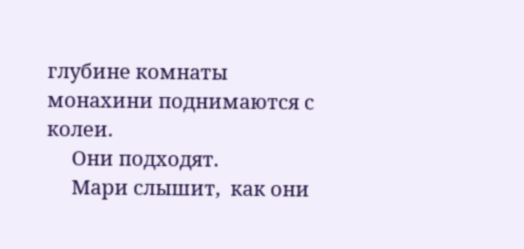глубине комнаты монахини поднимаются с колеи.
     Они подходят.
     Мари слышит,  как они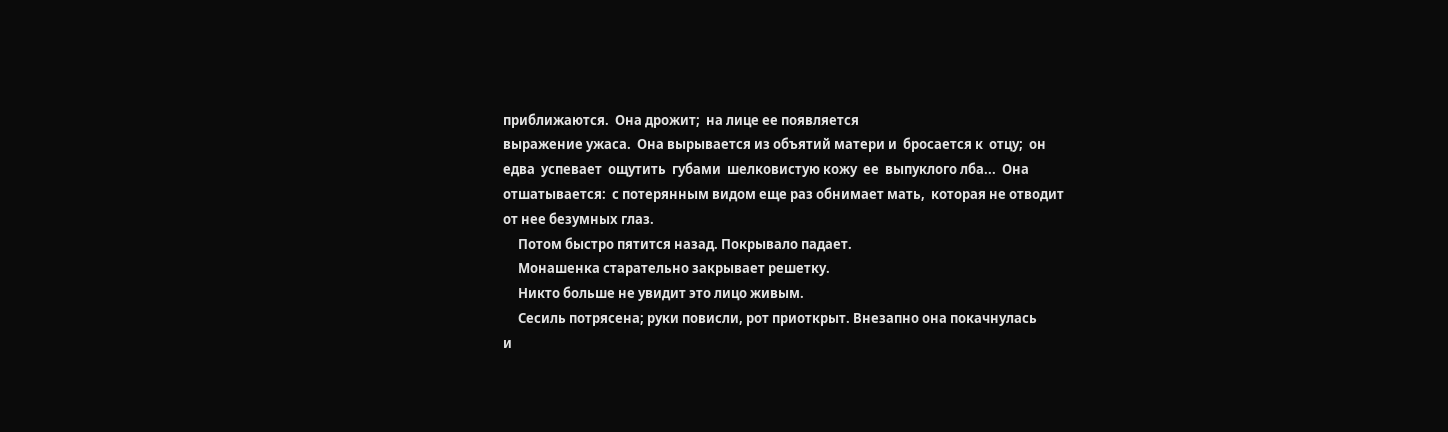приближаются.  Она дрожит;  на лице ее появляется
выражение ужаса.  Она вырывается из объятий матери и  бросается к  отцу;  он
едва  успевает  ощутить  губами  шелковистую кожу  ее  выпуклого лба...  Она
отшатывается:  с потерянным видом еще раз обнимает мать,  которая не отводит
от нее безумных глаз.
     Потом быстро пятится назад. Покрывало падает.
     Монашенка старательно закрывает решетку.
     Никто больше не увидит это лицо живым.
     Сесиль потрясена; руки повисли, рот приоткрыт. Внезапно она покачнулась
и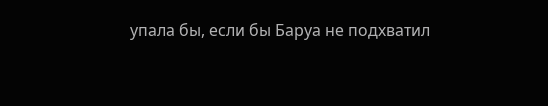упала бы, если бы Баруа не подхватил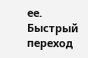ее.
Быстрый переход